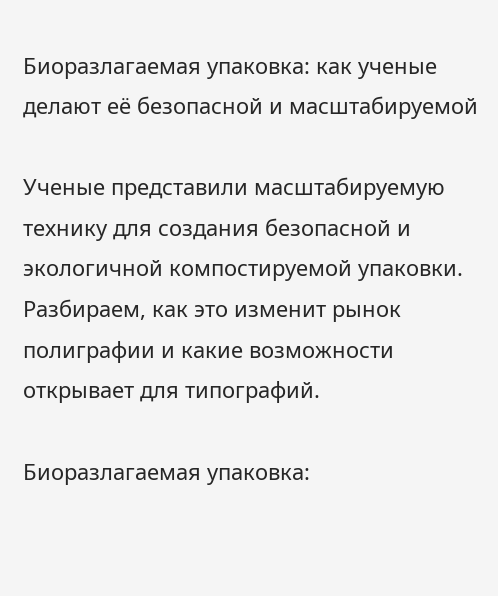Биоразлагаемая упаковка: как ученые делают её безопасной и масштабируемой

Ученые представили масштабируемую технику для создания безопасной и экологичной компостируемой упаковки. Разбираем, как это изменит рынок полиграфии и какие возможности открывает для типографий.

Биоразлагаемая упаковка: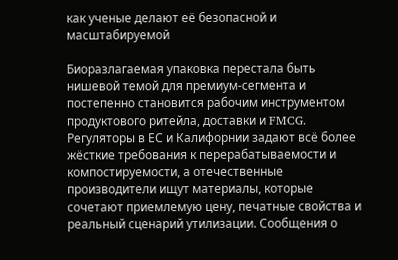как ученые делают её безопасной и масштабируемой

Биоразлагаемая упаковка перестала быть нишевой темой для премиум-сегмента и постепенно становится рабочим инструментом продуктового ритейла, доставки и FMCG. Регуляторы в ЕС и Калифорнии задают всё более жёсткие требования к перерабатываемости и компостируемости, а отечественные производители ищут материалы, которые сочетают приемлемую цену, печатные свойства и реальный сценарий утилизации. Сообщения о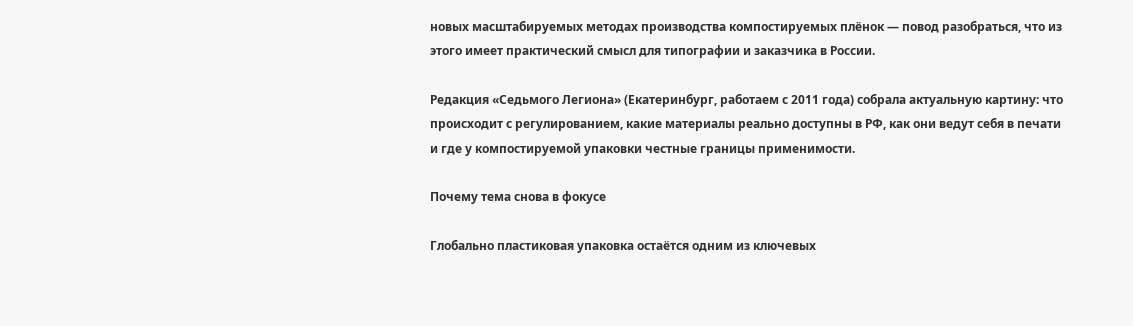новых масштабируемых методах производства компостируемых плёнок — повод разобраться, что из этого имеет практический смысл для типографии и заказчика в России.

Редакция «Седьмого Легиона» (Екатеринбург, работаем с 2011 года) собрала актуальную картину: что происходит с регулированием, какие материалы реально доступны в РФ, как они ведут себя в печати и где у компостируемой упаковки честные границы применимости.

Почему тема снова в фокусе

Глобально пластиковая упаковка остаётся одним из ключевых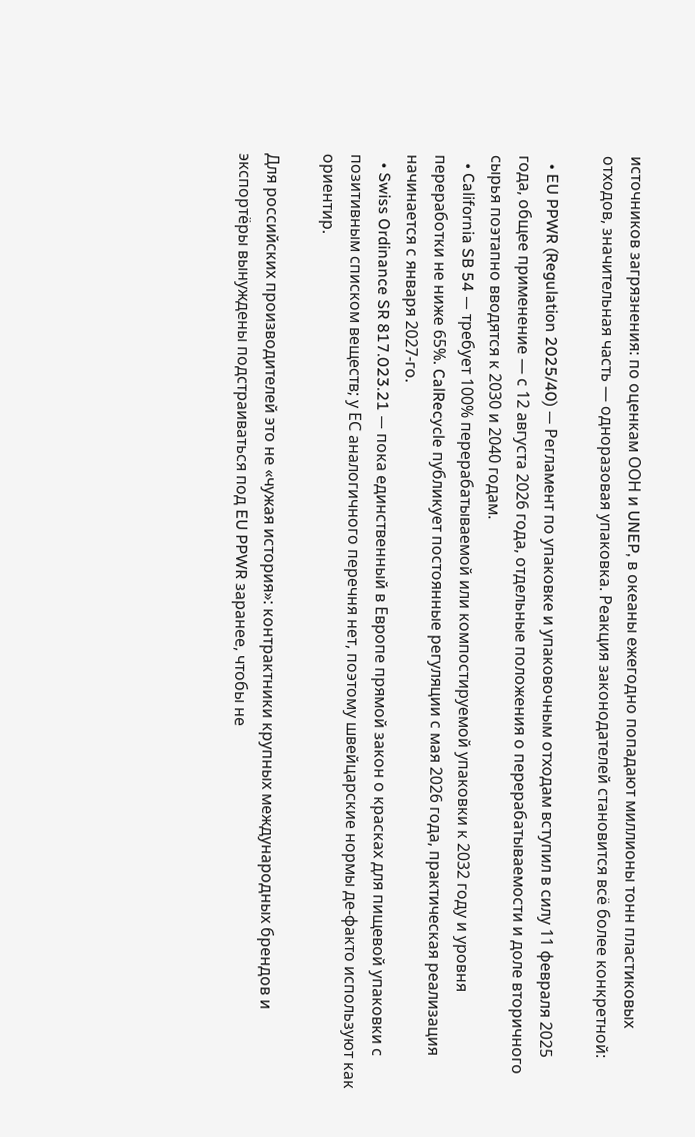источников загрязнения: по оценкам ООН и UNEP, в океаны ежегодно попадают миллионы тонн пластиковых отходов, значительная часть — одноразовая упаковка. Реакция законодателей становится всё более конкретной:

  • EU PPWR (Regulation 2025/40) — Регламент по упаковке и упаковочным отходам вступил в силу 11 февраля 2025 года, общее применение — с 12 августа 2026 года, отдельные положения о перерабатываемости и доле вторичного сырья поэтапно вводятся к 2030 и 2040 годам.
  • California SB 54 — требует 100% перерабатываемой или компостируемой упаковки к 2032 году и уровня переработки не ниже 65%. CalRecycle публикует постоянные регуляции с мая 2026 года, практическая реализация начинается с января 2027-го.
  • Swiss Ordinance SR 817.023.21 — пока единственный в Европе прямой закон о красках для пищевой упаковки с позитивным списком веществ; у ЕС аналогичного перечня нет, поэтому швейцарские нормы де-факто используют как ориентир.

Для российских производителей это не «чужая история»: контрактники крупных международных брендов и экспортёры вынуждены подстраиваться под EU PPWR заранее, чтобы не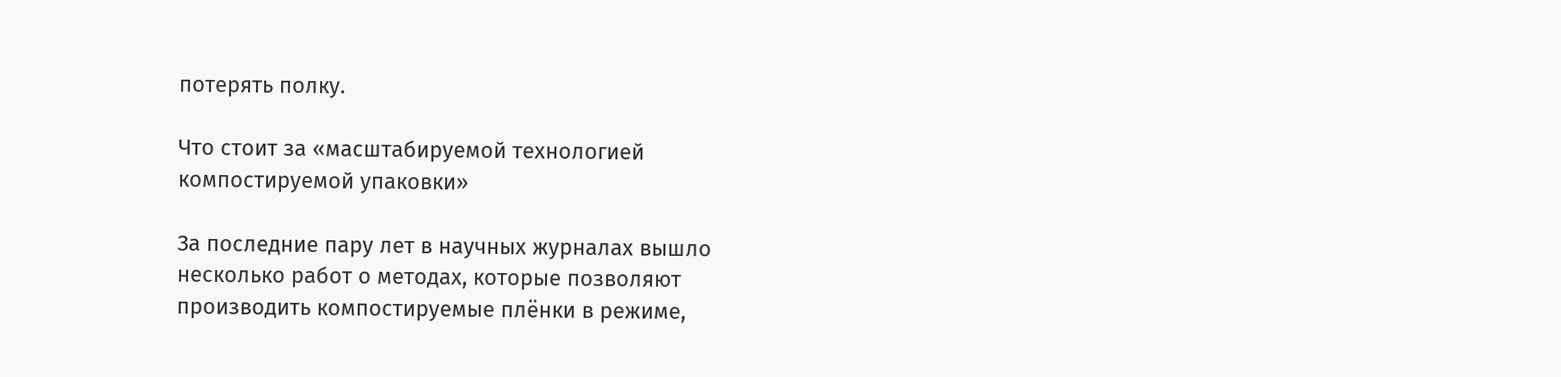потерять полку.

Что стоит за «масштабируемой технологией компостируемой упаковки»

За последние пару лет в научных журналах вышло несколько работ о методах, которые позволяют производить компостируемые плёнки в режиме,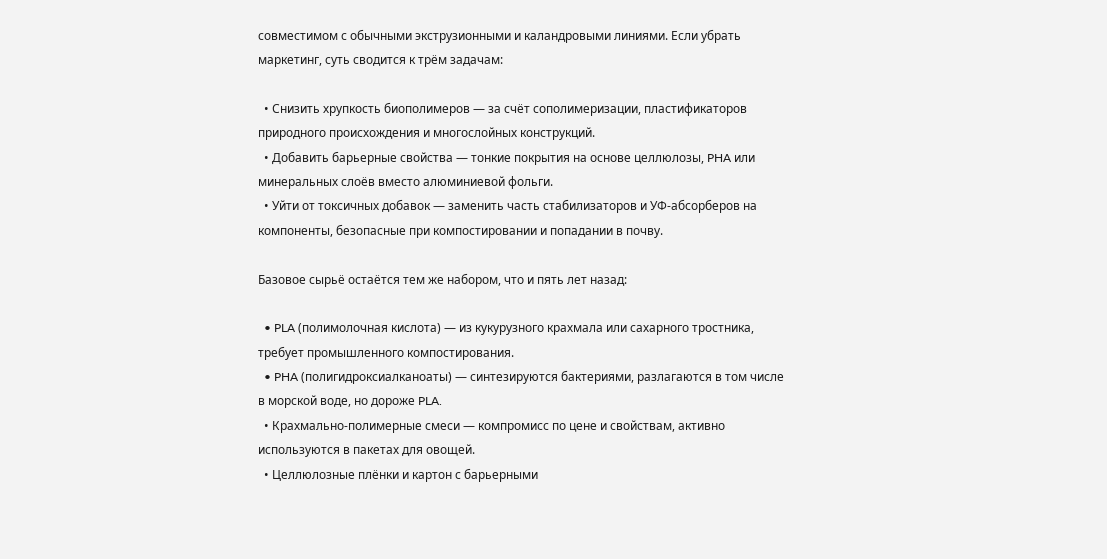совместимом с обычными экструзионными и каландровыми линиями. Если убрать маркетинг, суть сводится к трём задачам:

  • Снизить хрупкость биополимеров — за счёт сополимеризации, пластификаторов природного происхождения и многослойных конструкций.
  • Добавить барьерные свойства — тонкие покрытия на основе целлюлозы, PHA или минеральных слоёв вместо алюминиевой фольги.
  • Уйти от токсичных добавок — заменить часть стабилизаторов и УФ-абсорберов на компоненты, безопасные при компостировании и попадании в почву.

Базовое сырьё остаётся тем же набором, что и пять лет назад:

  • PLA (полимолочная кислота) — из кукурузного крахмала или сахарного тростника, требует промышленного компостирования.
  • PHA (полигидроксиалканоаты) — синтезируются бактериями, разлагаются в том числе в морской воде, но дороже PLA.
  • Крахмально-полимерные смеси — компромисс по цене и свойствам, активно используются в пакетах для овощей.
  • Целлюлозные плёнки и картон с барьерными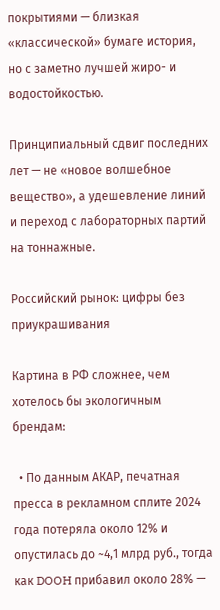покрытиями — близкая «классической» бумаге история, но с заметно лучшей жиро- и водостойкостью.

Принципиальный сдвиг последних лет — не «новое волшебное вещество», а удешевление линий и переход с лабораторных партий на тоннажные.

Российский рынок: цифры без приукрашивания

Картина в РФ сложнее, чем хотелось бы экологичным брендам:

  • По данным АКАР, печатная пресса в рекламном сплите 2024 года потеряла около 12% и опустилась до ~4,1 млрд руб., тогда как DOOH прибавил около 28% —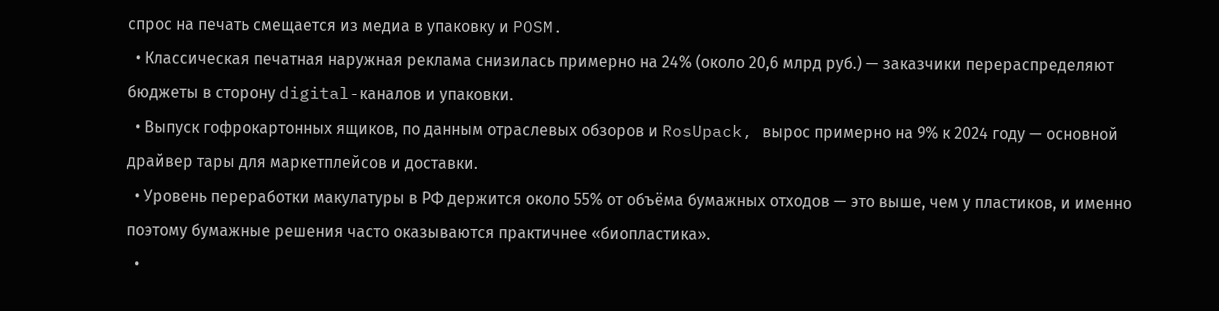спрос на печать смещается из медиа в упаковку и POSM.
  • Классическая печатная наружная реклама снизилась примерно на 24% (около 20,6 млрд руб.) — заказчики перераспределяют бюджеты в сторону digital-каналов и упаковки.
  • Выпуск гофрокартонных ящиков, по данным отраслевых обзоров и RosUpack, вырос примерно на 9% к 2024 году — основной драйвер тары для маркетплейсов и доставки.
  • Уровень переработки макулатуры в РФ держится около 55% от объёма бумажных отходов — это выше, чем у пластиков, и именно поэтому бумажные решения часто оказываются практичнее «биопластика».
  •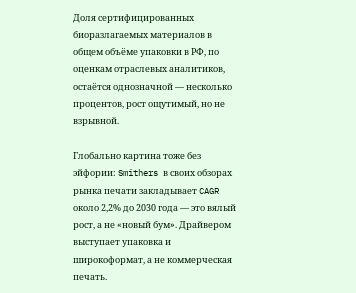Доля сертифицированных биоразлагаемых материалов в общем объёме упаковки в РФ, по оценкам отраслевых аналитиков, остаётся однозначной — несколько процентов, рост ощутимый, но не взрывной.

Глобально картина тоже без эйфории: Smithers в своих обзорах рынка печати закладывает CAGR около 2,2% до 2030 года — это вялый рост, а не «новый бум». Драйвером выступает упаковка и широкоформат, а не коммерческая печать.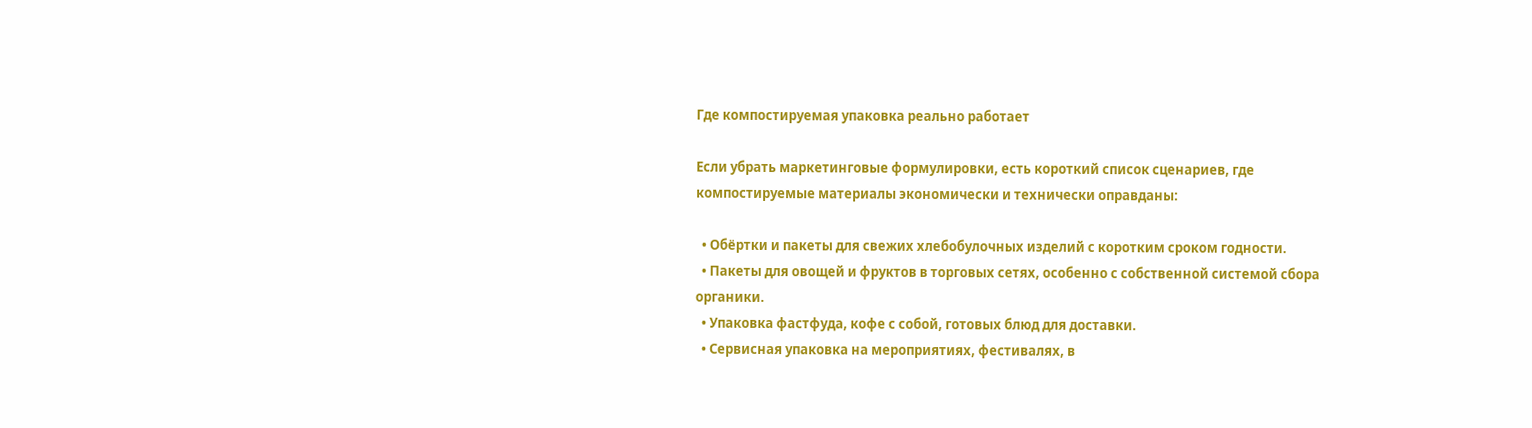Где компостируемая упаковка реально работает

Если убрать маркетинговые формулировки, есть короткий список сценариев, где компостируемые материалы экономически и технически оправданы:

  • Обёртки и пакеты для свежих хлебобулочных изделий с коротким сроком годности.
  • Пакеты для овощей и фруктов в торговых сетях, особенно с собственной системой сбора органики.
  • Упаковка фастфуда, кофе с собой, готовых блюд для доставки.
  • Сервисная упаковка на мероприятиях, фестивалях, в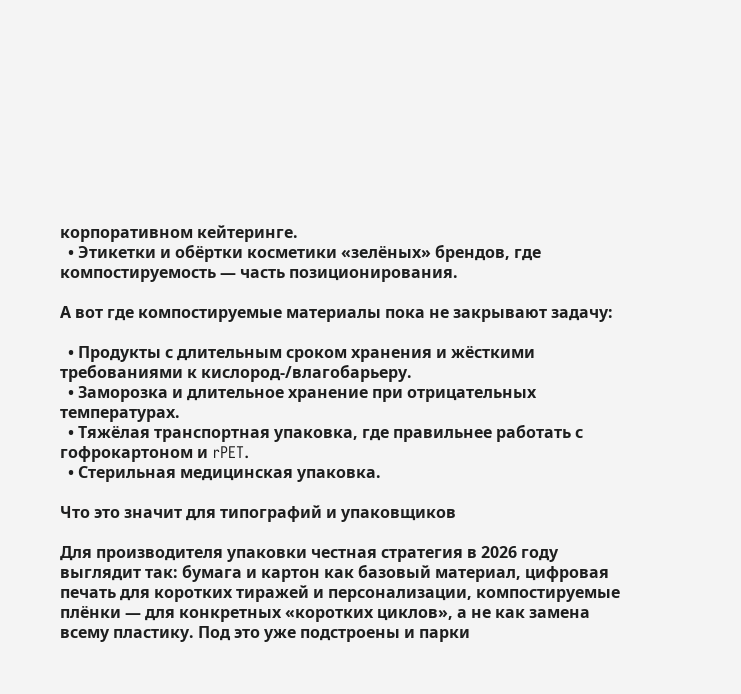корпоративном кейтеринге.
  • Этикетки и обёртки косметики «зелёных» брендов, где компостируемость — часть позиционирования.

А вот где компостируемые материалы пока не закрывают задачу:

  • Продукты с длительным сроком хранения и жёсткими требованиями к кислород-/влагобарьеру.
  • Заморозка и длительное хранение при отрицательных температурах.
  • Тяжёлая транспортная упаковка, где правильнее работать с гофрокартоном и rPET.
  • Стерильная медицинская упаковка.

Что это значит для типографий и упаковщиков

Для производителя упаковки честная стратегия в 2026 году выглядит так: бумага и картон как базовый материал, цифровая печать для коротких тиражей и персонализации, компостируемые плёнки — для конкретных «коротких циклов», а не как замена всему пластику. Под это уже подстроены и парки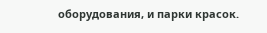оборудования, и парки красок.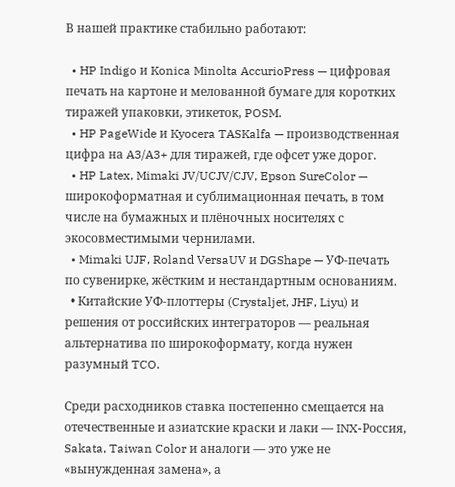В нашей практике стабильно работают:

  • HP Indigo и Konica Minolta AccurioPress — цифровая печать на картоне и мелованной бумаге для коротких тиражей упаковки, этикеток, POSM.
  • HP PageWide и Kyocera TASKalfa — производственная цифра на A3/A3+ для тиражей, где офсет уже дорог.
  • HP Latex, Mimaki JV/UCJV/CJV, Epson SureColor — широкоформатная и сублимационная печать, в том числе на бумажных и плёночных носителях с экосовместимыми чернилами.
  • Mimaki UJF, Roland VersaUV и DGShape — УФ-печать по сувенирке, жёстким и нестандартным основаниям.
  • Китайские УФ-плоттеры (Crystaljet, JHF, Liyu) и решения от российских интеграторов — реальная альтернатива по широкоформату, когда нужен разумный TCO.

Среди расходников ставка постепенно смещается на отечественные и азиатские краски и лаки — INX-Россия, Sakata, Taiwan Color и аналоги — это уже не «вынужденная замена», а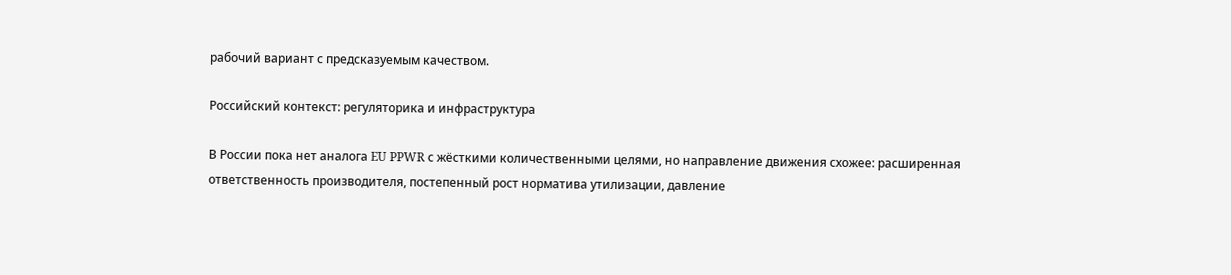рабочий вариант с предсказуемым качеством.

Российский контекст: регуляторика и инфраструктура

В России пока нет аналога EU PPWR с жёсткими количественными целями, но направление движения схожее: расширенная ответственность производителя, постепенный рост норматива утилизации, давление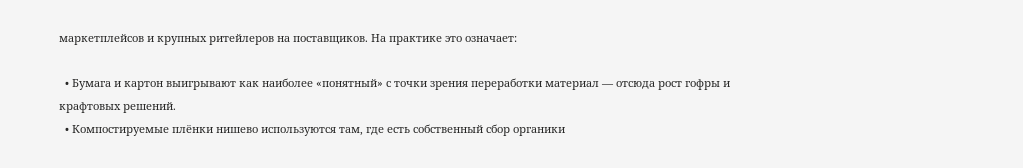маркетплейсов и крупных ритейлеров на поставщиков. На практике это означает:

  • Бумага и картон выигрывают как наиболее «понятный» с точки зрения переработки материал — отсюда рост гофры и крафтовых решений.
  • Компостируемые плёнки нишево используются там, где есть собственный сбор органики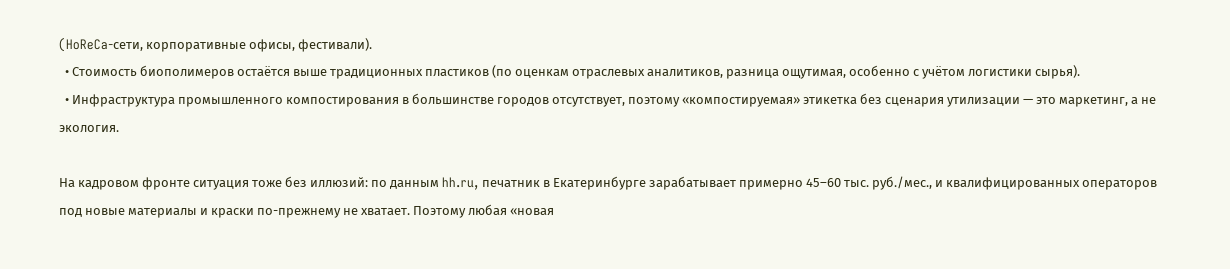(HoReCa-сети, корпоративные офисы, фестивали).
  • Стоимость биополимеров остаётся выше традиционных пластиков (по оценкам отраслевых аналитиков, разница ощутимая, особенно с учётом логистики сырья).
  • Инфраструктура промышленного компостирования в большинстве городов отсутствует, поэтому «компостируемая» этикетка без сценария утилизации — это маркетинг, а не экология.

На кадровом фронте ситуация тоже без иллюзий: по данным hh.ru, печатник в Екатеринбурге зарабатывает примерно 45–60 тыс. руб./мес., и квалифицированных операторов под новые материалы и краски по-прежнему не хватает. Поэтому любая «новая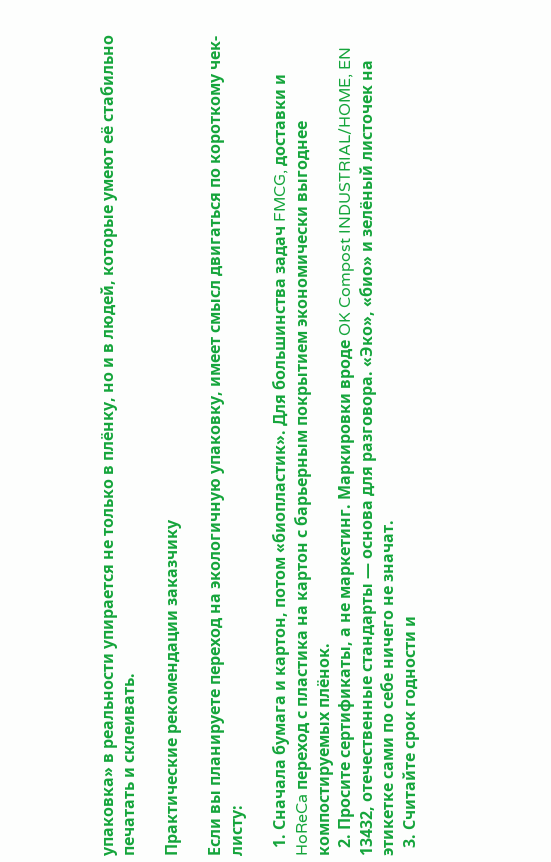упаковка» в реальности упирается не только в плёнку, но и в людей, которые умеют её стабильно печатать и склеивать.

Практические рекомендации заказчику

Если вы планируете переход на экологичную упаковку, имеет смысл двигаться по короткому чек-листу:

  1. Сначала бумага и картон, потом «биопластик». Для большинства задач FMCG, доставки и HoReCa переход с пластика на картон с барьерным покрытием экономически выгоднее компостируемых плёнок.
  2. Просите сертификаты, а не маркетинг. Маркировки вроде OK Compost INDUSTRIAL/HOME, EN 13432, отечественные стандарты — основа для разговора. «Эко», «био» и зелёный листочек на этикетке сами по себе ничего не значат.
  3. Считайте срок годности и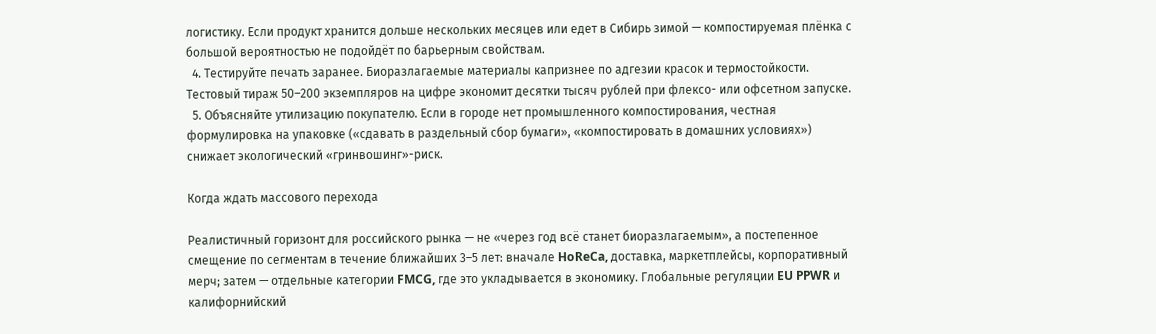логистику. Если продукт хранится дольше нескольких месяцев или едет в Сибирь зимой — компостируемая плёнка с большой вероятностью не подойдёт по барьерным свойствам.
  4. Тестируйте печать заранее. Биоразлагаемые материалы капризнее по адгезии красок и термостойкости. Тестовый тираж 50–200 экземпляров на цифре экономит десятки тысяч рублей при флексо- или офсетном запуске.
  5. Объясняйте утилизацию покупателю. Если в городе нет промышленного компостирования, честная формулировка на упаковке («сдавать в раздельный сбор бумаги», «компостировать в домашних условиях») снижает экологический «гринвошинг»-риск.

Когда ждать массового перехода

Реалистичный горизонт для российского рынка — не «через год всё станет биоразлагаемым», а постепенное смещение по сегментам в течение ближайших 3–5 лет: вначале HoReCa, доставка, маркетплейсы, корпоративный мерч; затем — отдельные категории FMCG, где это укладывается в экономику. Глобальные регуляции EU PPWR и калифорнийский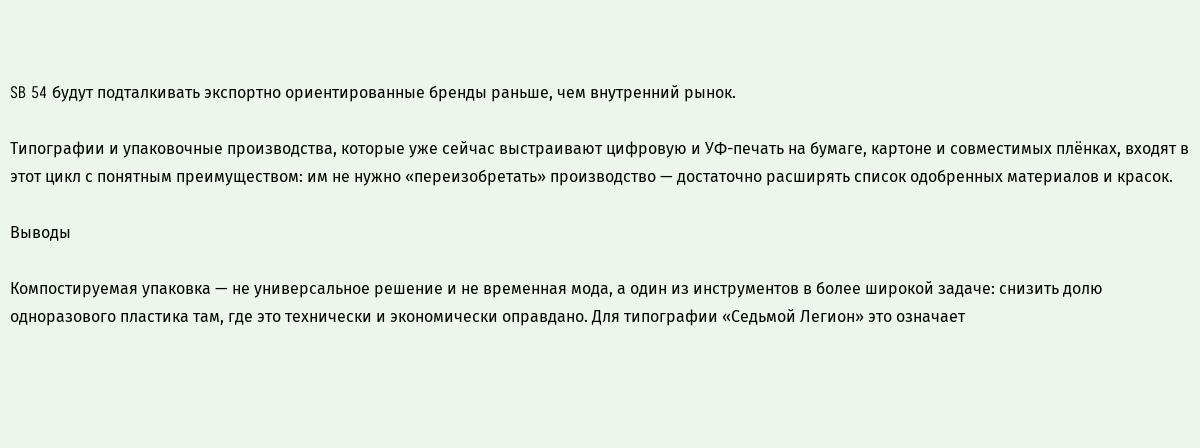SB 54 будут подталкивать экспортно ориентированные бренды раньше, чем внутренний рынок.

Типографии и упаковочные производства, которые уже сейчас выстраивают цифровую и УФ-печать на бумаге, картоне и совместимых плёнках, входят в этот цикл с понятным преимуществом: им не нужно «переизобретать» производство — достаточно расширять список одобренных материалов и красок.

Выводы

Компостируемая упаковка — не универсальное решение и не временная мода, а один из инструментов в более широкой задаче: снизить долю одноразового пластика там, где это технически и экономически оправдано. Для типографии «Седьмой Легион» это означает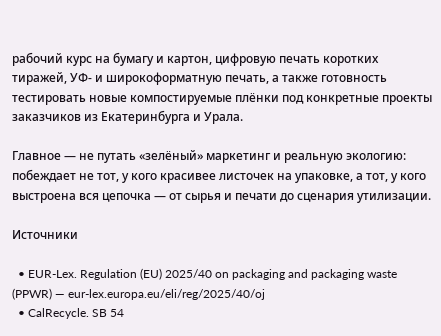рабочий курс на бумагу и картон, цифровую печать коротких тиражей, УФ- и широкоформатную печать, а также готовность тестировать новые компостируемые плёнки под конкретные проекты заказчиков из Екатеринбурга и Урала.

Главное — не путать «зелёный» маркетинг и реальную экологию: побеждает не тот, у кого красивее листочек на упаковке, а тот, у кого выстроена вся цепочка — от сырья и печати до сценария утилизации.

Источники

  • EUR-Lex. Regulation (EU) 2025/40 on packaging and packaging waste (PPWR) — eur-lex.europa.eu/eli/reg/2025/40/oj
  • CalRecycle. SB 54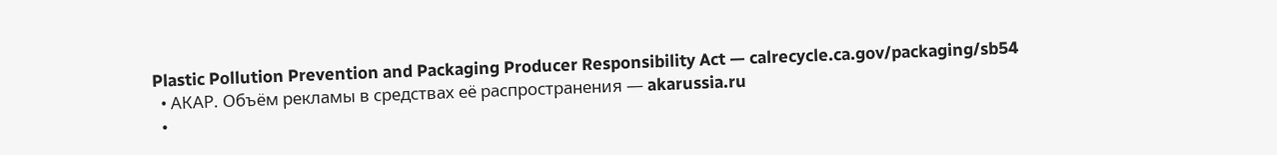Plastic Pollution Prevention and Packaging Producer Responsibility Act — calrecycle.ca.gov/packaging/sb54
  • АКАР. Объём рекламы в средствах её распространения — akarussia.ru
  •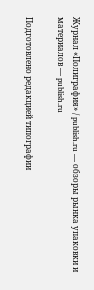Журнал «Полиграфия» / publish.ru — обзоры рынка упаковки и материалов — publish.ru

Подготовлено редакцией типографии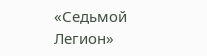«Седьмой Легион»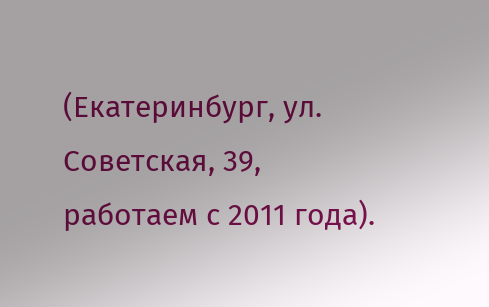(Екатеринбург, ул. Советская, 39, работаем с 2011 года).